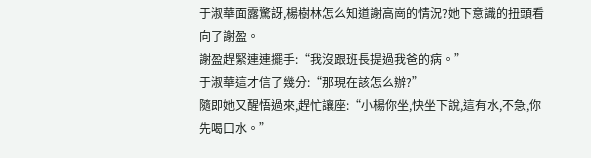于淑華面露驚訝,楊樹林怎么知道謝高崗的情況?她下意識的扭頭看向了謝盈。
謝盈趕緊連連擺手:“我沒跟班長提過我爸的病。”
于淑華這才信了幾分:“那現在該怎么辦?”
隨即她又醒悟過來,趕忙讓座:“小楊你坐,快坐下說,這有水,不急,你先喝口水。”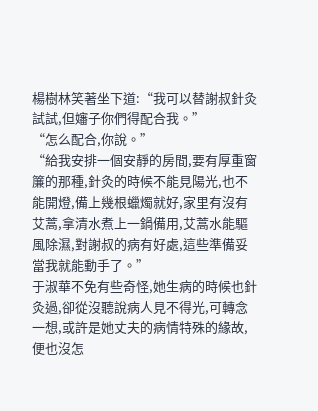楊樹林笑著坐下道:“我可以替謝叔針灸試試,但嬸子你們得配合我。”
“怎么配合,你說。”
“給我安排一個安靜的房間,要有厚重窗簾的那種,針灸的時候不能見陽光,也不能開燈,備上幾根蠟燭就好,家里有沒有艾蒿,拿清水煮上一鍋備用,艾蒿水能驅風除濕,對謝叔的病有好處,這些準備妥當我就能動手了。”
于淑華不免有些奇怪,她生病的時候也針灸過,卻從沒聽說病人見不得光,可轉念一想,或許是她丈夫的病情特殊的緣故,便也沒怎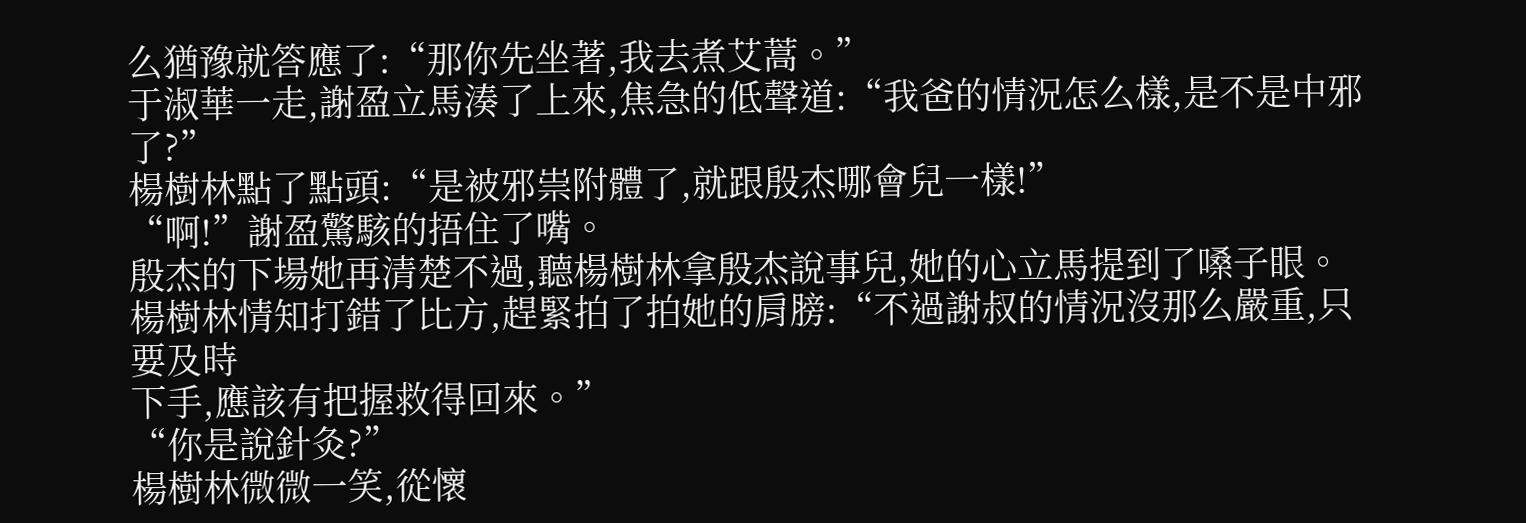么猶豫就答應了:“那你先坐著,我去煮艾蒿。”
于淑華一走,謝盈立馬湊了上來,焦急的低聲道:“我爸的情況怎么樣,是不是中邪了?”
楊樹林點了點頭:“是被邪祟附體了,就跟殷杰哪會兒一樣!”
“啊!”謝盈驚駭的捂住了嘴。
殷杰的下場她再清楚不過,聽楊樹林拿殷杰說事兒,她的心立馬提到了嗓子眼。
楊樹林情知打錯了比方,趕緊拍了拍她的肩膀:“不過謝叔的情況沒那么嚴重,只要及時
下手,應該有把握救得回來。”
“你是說針灸?”
楊樹林微微一笑,從懷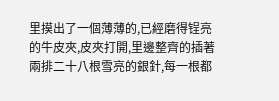里摸出了一個薄薄的,已經磨得锃亮的牛皮夾,皮夾打開,里邊整齊的插著兩排二十八根雪亮的銀針,每一根都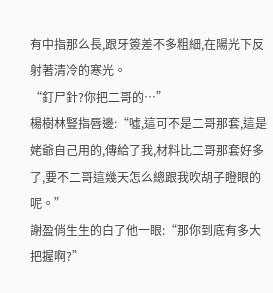有中指那么長,跟牙簽差不多粗細,在陽光下反射著清冷的寒光。
“釘尸針?你把二哥的…”
楊樹林豎指唇邊:“噓,這可不是二哥那套,這是姥爺自己用的,傳給了我,材料比二哥那套好多了,要不二哥這幾天怎么總跟我吹胡子瞪眼的呢。”
謝盈俏生生的白了他一眼:“那你到底有多大把握啊?”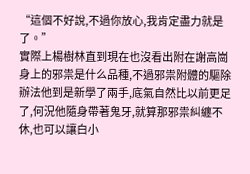“這個不好說,不過你放心,我肯定盡力就是了。”
實際上楊樹林直到現在也沒看出附在謝高崗身上的邪祟是什么品種,不過邪祟附體的驅除辦法他到是新學了兩手,底氣自然比以前更足了,何況他隨身帶著鬼牙,就算那邪祟糾纏不休,也可以讓白小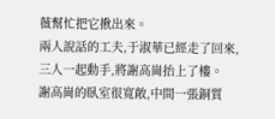薇幫忙把它揪出來。
兩人說話的工夫,于淑華已經走了回來,三人一起動手,將謝高崗抬上了樓。
謝高崗的臥室很寬敞,中間一張銅質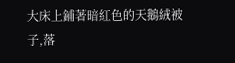大床上鋪著暗紅色的天鵝絨被子,落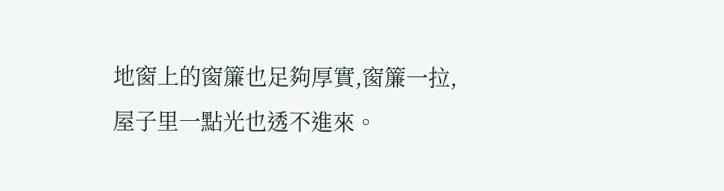地窗上的窗簾也足夠厚實,窗簾一拉,屋子里一點光也透不進來。